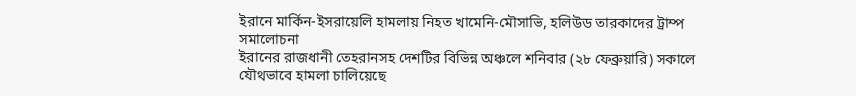ইরানে মার্কিন-ইসরায়েলি হামলায় নিহত খামেনি-মৌসাভি, হলিউড তারকাদের ট্রাম্প সমালোচনা
ইরানের রাজধানী তেহরানসহ দেশটির বিভিন্ন অঞ্চলে শনিবার (২৮ ফেব্রুয়ারি) সকালে যৌথভাবে হামলা চালিয়েছে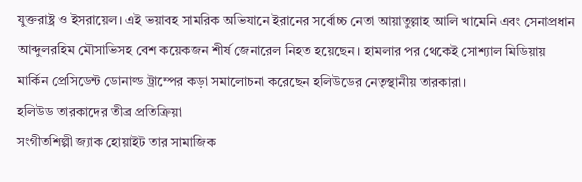যুক্তরাষ্ট্র ও ইসরায়েল। এই ভয়াবহ সামরিক অভিযানে ইরানের সর্বোচ্চ নেতা আয়াতুল্লাহ আলি খামেনি এবং সেনাপ্রধান আব্দুলরহিম মৌসাভিসহ বেশ কয়েকজন শীর্ষ জেনারেল নিহত হয়েছেন। হামলার পর থেকেই সোশ্যাল মিডিয়ায় মার্কিন প্রেসিডেন্ট ডোনাল্ড ট্রাম্পের কড়া সমালোচনা করেছেন হলিউডের নেতৃস্থানীয় তারকারা।
হলিউড তারকাদের তীব্র প্রতিক্রিয়া
সংগীতশিল্পী জ্যাক হোয়াইট তার সামাজিক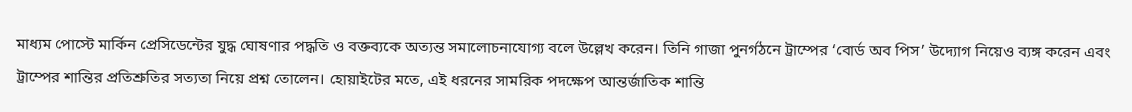মাধ্যম পোস্টে মার্কিন প্রেসিডেন্টের যুদ্ধ ঘোষণার পদ্ধতি ও বক্তব্যকে অত্যন্ত সমালোচনাযোগ্য বলে উল্লেখ করেন। তিনি গাজা পুনর্গঠনে ট্রাম্পের ‘বোর্ড অব পিস’ উদ্যোগ নিয়েও ব্যঙ্গ করেন এবং ট্রাম্পের শান্তির প্রতিশ্রুতির সত্যতা নিয়ে প্রশ্ন তোলেন। হোয়াইটের মতে, এই ধরনের সামরিক পদক্ষেপ আন্তর্জাতিক শান্তি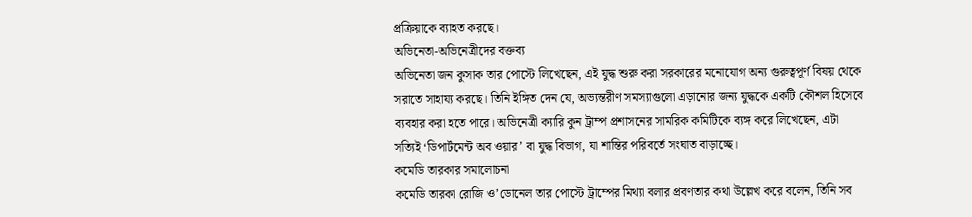প্রক্রিয়াকে ব্যাহত করছে।
অভিনেতা-অভিনেত্রীদের বক্তব্য
অভিনেতা জন কুসাক তার পোস্টে লিখেছেন, এই যুদ্ধ শুরু করা সরকারের মনোযোগ অন্য গুরুত্বপূর্ণ বিষয় থেকে সরাতে সাহায্য করছে। তিনি ইঙ্গিত দেন যে, অভ্যন্তরীণ সমস্যাগুলো এড়ানোর জন্য যুদ্ধকে একটি কৌশল হিসেবে ব্যবহার করা হতে পারে। অভিনেত্রী ক্যারি কুন ট্রাম্প প্রশাসনের সামরিক কমিটিকে ব্যঙ্গ করে লিখেছেন, এটা সত্যিই ‘ডিপার্টমেন্ট অব ওয়ার’ বা যুদ্ধ বিভাগ, যা শান্তির পরিবর্তে সংঘাত বাড়াচ্ছে।
কমেডি তারকার সমালোচনা
কমেডি তারকা রোজি ও’ডোনেল তার পোস্টে ট্রাম্পের মিথ্যা বলার প্রবণতার কথা উল্লেখ করে বলেন, তিনি সব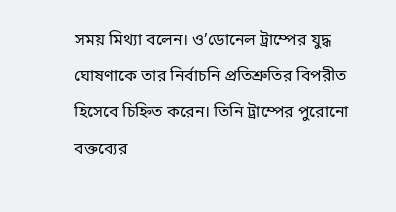সময় মিথ্যা বলেন। ও’ডোনেল ট্রাম্পের যুদ্ধ ঘোষণাকে তার নির্বাচনি প্রতিশ্রুতির বিপরীত হিসেবে চিহ্নিত করেন। তিনি ট্রাম্পের পুরোনো বক্তব্যের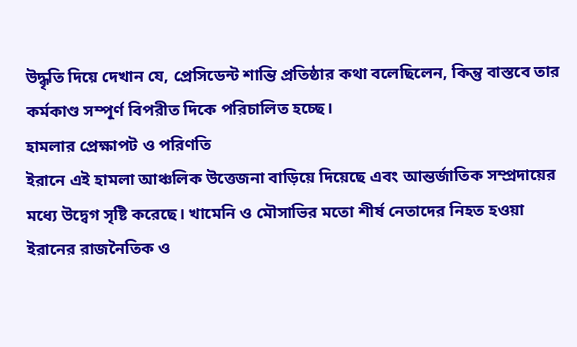উদ্ধৃতি দিয়ে দেখান যে, প্রেসিডেন্ট শান্তি প্রতিষ্ঠার কথা বলেছিলেন, কিন্তু বাস্তবে তার কর্মকাণ্ড সম্পূর্ণ বিপরীত দিকে পরিচালিত হচ্ছে।
হামলার প্রেক্ষাপট ও পরিণতি
ইরানে এই হামলা আঞ্চলিক উত্তেজনা বাড়িয়ে দিয়েছে এবং আন্তর্জাতিক সম্প্রদায়ের মধ্যে উদ্বেগ সৃষ্টি করেছে। খামেনি ও মৌসাভির মতো শীর্ষ নেতাদের নিহত হওয়া ইরানের রাজনৈতিক ও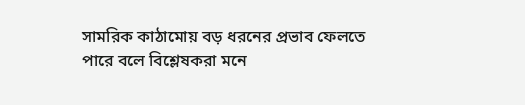সামরিক কাঠামোয় বড় ধরনের প্রভাব ফেলতে পারে বলে বিশ্লেষকরা মনে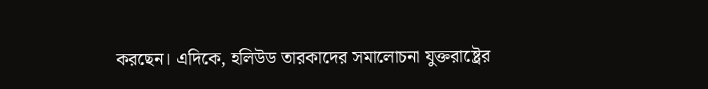করছেন। এদিকে, হলিউড তারকাদের সমালোচনা যুক্তরাষ্ট্রের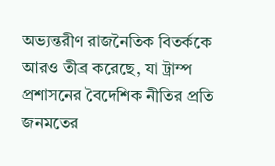অভ্যন্তরীণ রাজনৈতিক বিতর্ককে আরও তীব্র করেছে, যা ট্রাম্প প্রশাসনের বৈদেশিক নীতির প্রতি জনমতের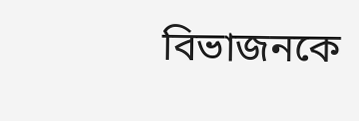বিভাজনকে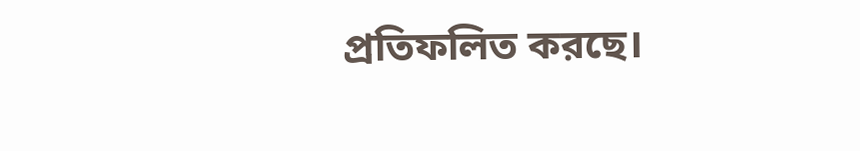প্রতিফলিত করছে।